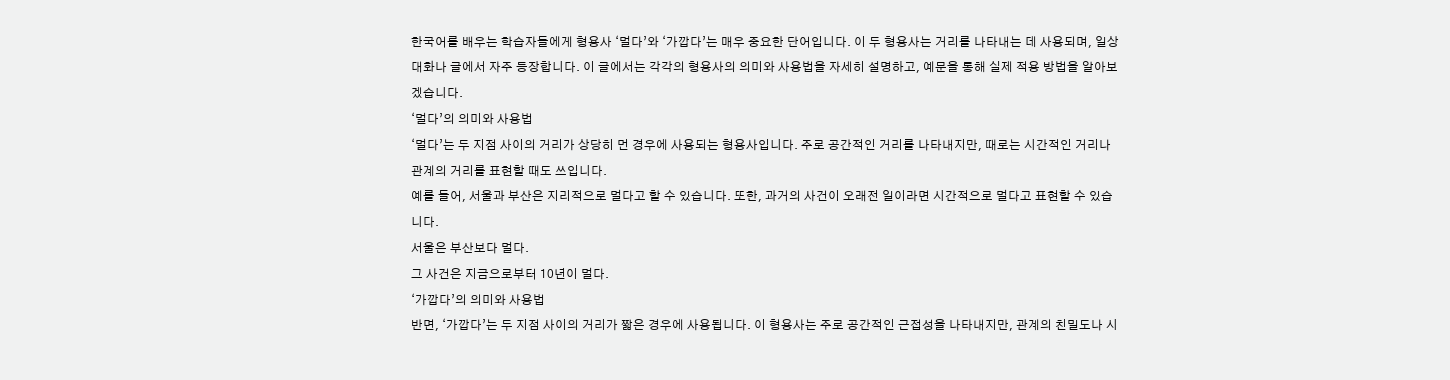한국어를 배우는 학습자들에게 형용사 ‘멀다’와 ‘가깝다’는 매우 중요한 단어입니다. 이 두 형용사는 거리를 나타내는 데 사용되며, 일상 대화나 글에서 자주 등장합니다. 이 글에서는 각각의 형용사의 의미와 사용법을 자세히 설명하고, 예문을 통해 실제 적용 방법을 알아보겠습니다.
‘멀다’의 의미와 사용법
‘멀다’는 두 지점 사이의 거리가 상당히 먼 경우에 사용되는 형용사입니다. 주로 공간적인 거리를 나타내지만, 때로는 시간적인 거리나 관계의 거리를 표현할 때도 쓰입니다.
예를 들어, 서울과 부산은 지리적으로 멀다고 할 수 있습니다. 또한, 과거의 사건이 오래전 일이라면 시간적으로 멀다고 표현할 수 있습니다.
서울은 부산보다 멀다.
그 사건은 지금으로부터 10년이 멀다.
‘가깝다’의 의미와 사용법
반면, ‘가깝다’는 두 지점 사이의 거리가 짧은 경우에 사용됩니다. 이 형용사는 주로 공간적인 근접성을 나타내지만, 관계의 친밀도나 시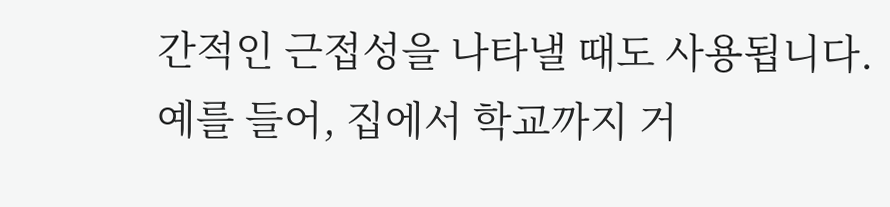간적인 근접성을 나타낼 때도 사용됩니다.
예를 들어, 집에서 학교까지 거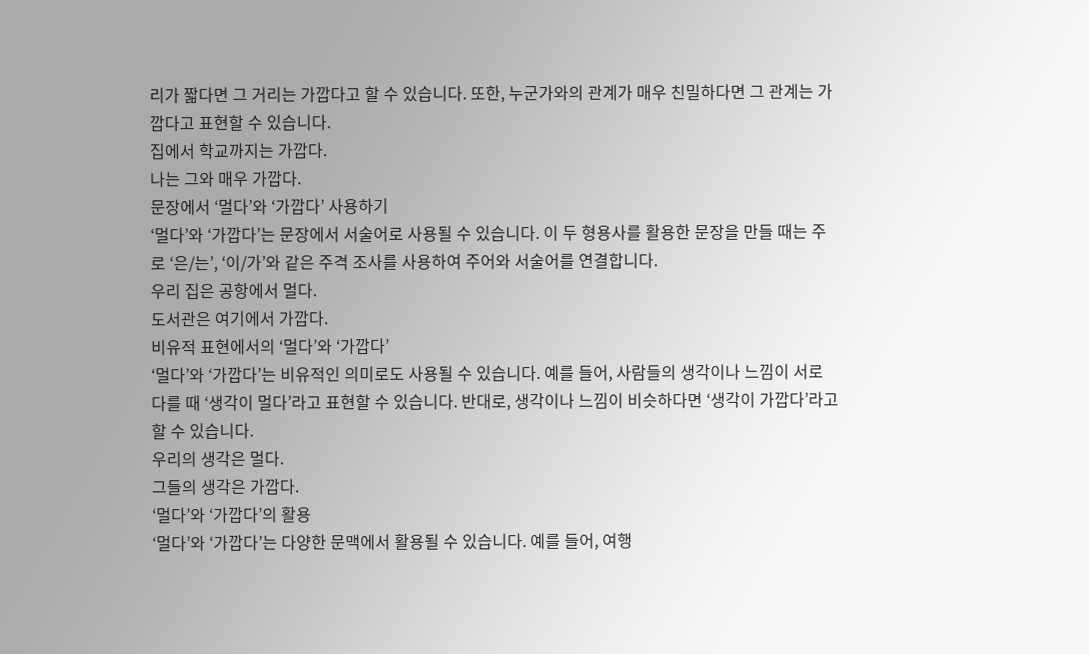리가 짧다면 그 거리는 가깝다고 할 수 있습니다. 또한, 누군가와의 관계가 매우 친밀하다면 그 관계는 가깝다고 표현할 수 있습니다.
집에서 학교까지는 가깝다.
나는 그와 매우 가깝다.
문장에서 ‘멀다’와 ‘가깝다’ 사용하기
‘멀다’와 ‘가깝다’는 문장에서 서술어로 사용될 수 있습니다. 이 두 형용사를 활용한 문장을 만들 때는 주로 ‘은/는’, ‘이/가’와 같은 주격 조사를 사용하여 주어와 서술어를 연결합니다.
우리 집은 공항에서 멀다.
도서관은 여기에서 가깝다.
비유적 표현에서의 ‘멀다’와 ‘가깝다’
‘멀다’와 ‘가깝다’는 비유적인 의미로도 사용될 수 있습니다. 예를 들어, 사람들의 생각이나 느낌이 서로 다를 때 ‘생각이 멀다’라고 표현할 수 있습니다. 반대로, 생각이나 느낌이 비슷하다면 ‘생각이 가깝다’라고 할 수 있습니다.
우리의 생각은 멀다.
그들의 생각은 가깝다.
‘멀다’와 ‘가깝다’의 활용
‘멀다’와 ‘가깝다’는 다양한 문맥에서 활용될 수 있습니다. 예를 들어, 여행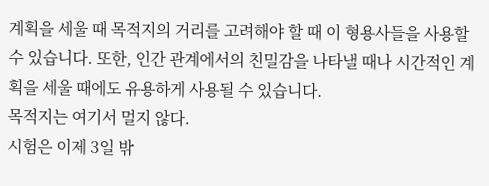계획을 세울 때 목적지의 거리를 고려해야 할 때 이 형용사들을 사용할 수 있습니다. 또한, 인간 관계에서의 친밀감을 나타낼 때나 시간적인 계획을 세울 때에도 유용하게 사용될 수 있습니다.
목적지는 여기서 멀지 않다.
시험은 이제 3일 밖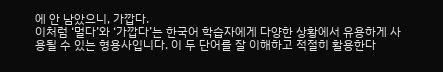에 안 남았으니, 가깝다.
이처럼 ‘멀다’와 ‘가깝다’는 한국어 학습자에게 다양한 상황에서 유용하게 사용될 수 있는 형용사입니다. 이 두 단어를 잘 이해하고 적절히 활용한다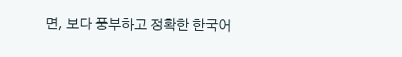면, 보다 풍부하고 정확한 한국어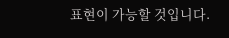표현이 가능할 것입니다.